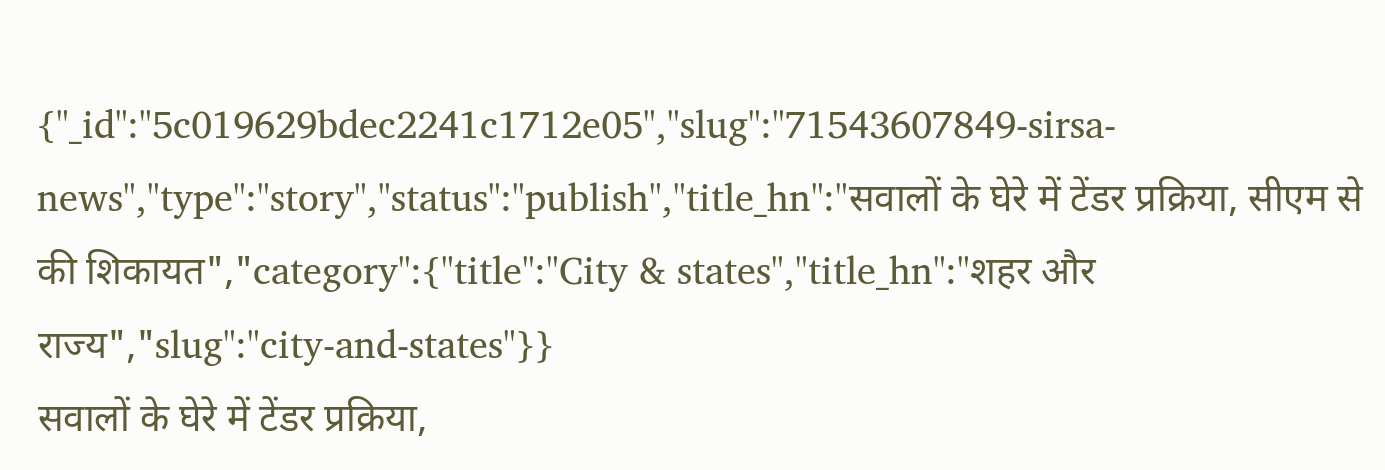{"_id":"5c019629bdec2241c1712e05","slug":"71543607849-sirsa-news","type":"story","status":"publish","title_hn":"सवालों के घेरे में टेंडर प्रक्रिया, सीएम से की शिकायत","category":{"title":"City & states","title_hn":"शहर और राज्य","slug":"city-and-states"}}
सवालों के घेरे में टेंडर प्रक्रिया,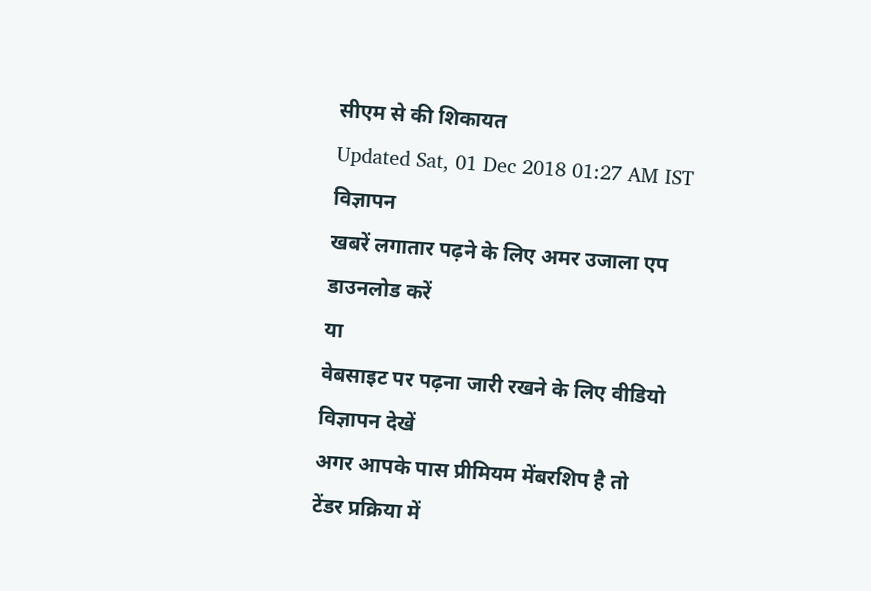सीएम से की शिकायत
Updated Sat, 01 Dec 2018 01:27 AM IST
विज्ञापन
खबरें लगातार पढ़ने के लिए अमर उजाला एप डाउनलोड करें
या
वेबसाइट पर पढ़ना जारी रखने के लिए वीडियो विज्ञापन देखें
अगर आपके पास प्रीमियम मेंबरशिप है तो
टेंडर प्रक्रिया में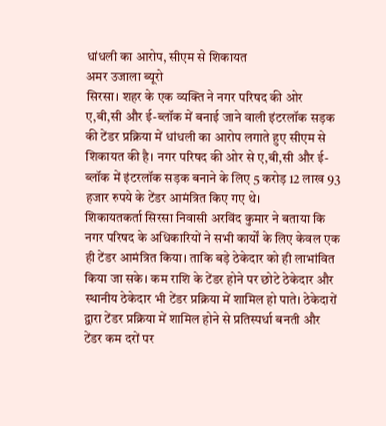धांधली का आरोप, सीएम से शिकायत
अमर उजाला ब्यूरो
सिरसा। शहर के एक व्यक्ति ने नगर परिषद की ओर ए,बी,सी और ई-ब्लॉक में बनाई जाने वाली इंटरलॉक सड़क की टेंडर प्रक्रिया में धांधली का आरोप लगाते हुए सीएम से शिकायत की है। नगर परिषद की ओर से ए,बी,सी और ई-ब्लॉक में इंटरलॉक सड़क बनाने के लिए 5 करोड़ 12 लाख 93 हजार रुपये के टेंडर आमंत्रित किए गए थे।
शिकायतकर्ता सिरसा निवासी अरविंद कुमार ने बताया कि नगर परिषद के अधिकारियों ने सभी कार्यों के लिए केवल एक ही टेंडर आमंत्रित किया। ताकि बड़े ठेकेदार को ही लाभांवित किया जा सके। कम राशि के टेंडर होने पर छोटे ठेकेदार और स्थानीय ठेकेदार भी टेंडर प्रक्रिया में शामिल हो पाते। ठेकेदारों द्वारा टेंडर प्रक्रिया में शामिल होने से प्रतिस्पर्धा बनती और टेंडर कम दरों पर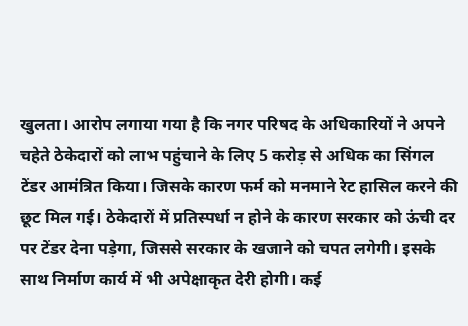खुलता। आरोप लगाया गया है कि नगर परिषद के अधिकारियों ने अपने चहेते ठेकेदारों को लाभ पहुंचाने के लिए 5 करोड़ से अधिक का सिंगल टेंडर आमंत्रित किया। जिसके कारण फर्म को मनमाने रेट हासिल करने की छूट मिल गई। ठेकेदारों में प्रतिस्पर्धा न होने के कारण सरकार को ऊंची दर पर टेंडर देना पड़ेगा, जिससे सरकार के खजाने को चपत लगेगी। इसके साथ निर्माण कार्य में भी अपेक्षाकृत देरी होगी। कई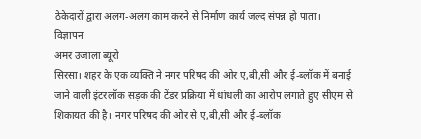ठेकेदारों द्वारा अलग-अलग काम करने से निर्माण कार्य जल्द संपन्न हो पाता।
विज्ञापन
अमर उजाला ब्यूरो
सिरसा। शहर के एक व्यक्ति ने नगर परिषद की ओर ए,बी,सी और ई-ब्लॉक में बनाई जाने वाली इंटरलॉक सड़क की टेंडर प्रक्रिया में धांधली का आरोप लगाते हुए सीएम से शिकायत की है। नगर परिषद की ओर से ए,बी,सी और ई-ब्लॉक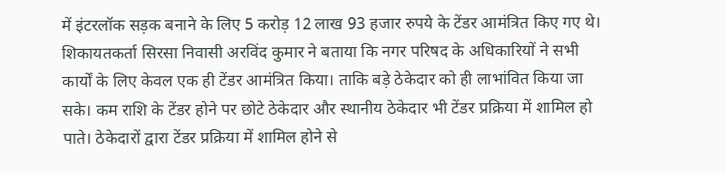में इंटरलॉक सड़क बनाने के लिए 5 करोड़ 12 लाख 93 हजार रुपये के टेंडर आमंत्रित किए गए थे।
शिकायतकर्ता सिरसा निवासी अरविंद कुमार ने बताया कि नगर परिषद के अधिकारियों ने सभी कार्यों के लिए केवल एक ही टेंडर आमंत्रित किया। ताकि बड़े ठेकेदार को ही लाभांवित किया जा सके। कम राशि के टेंडर होने पर छोटे ठेकेदार और स्थानीय ठेकेदार भी टेंडर प्रक्रिया में शामिल हो पाते। ठेकेदारों द्वारा टेंडर प्रक्रिया में शामिल होने से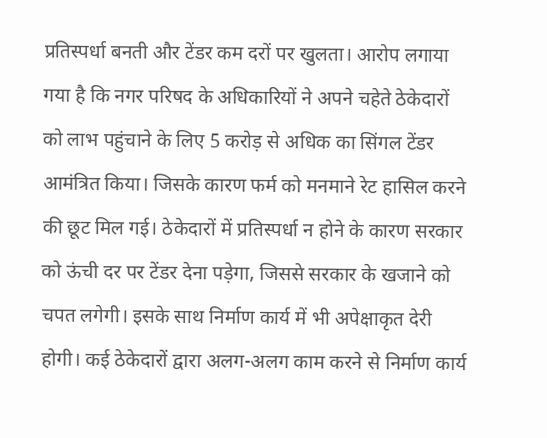प्रतिस्पर्धा बनती और टेंडर कम दरों पर खुलता। आरोप लगाया गया है कि नगर परिषद के अधिकारियों ने अपने चहेते ठेकेदारों को लाभ पहुंचाने के लिए 5 करोड़ से अधिक का सिंगल टेंडर आमंत्रित किया। जिसके कारण फर्म को मनमाने रेट हासिल करने की छूट मिल गई। ठेकेदारों में प्रतिस्पर्धा न होने के कारण सरकार को ऊंची दर पर टेंडर देना पड़ेगा, जिससे सरकार के खजाने को चपत लगेगी। इसके साथ निर्माण कार्य में भी अपेक्षाकृत देरी होगी। कई ठेकेदारों द्वारा अलग-अलग काम करने से निर्माण कार्य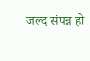जल्द संपन्न हो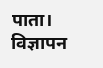पाता।
विज्ञापन